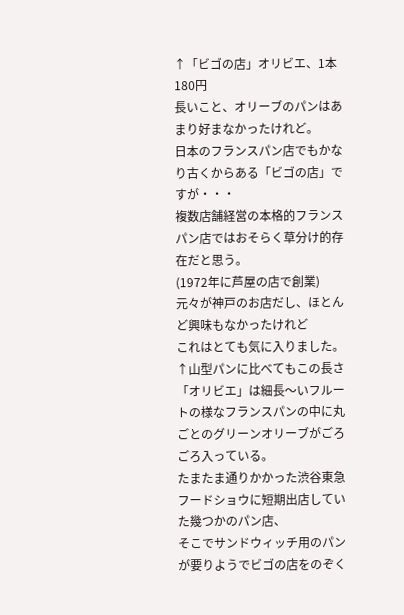↑「ビゴの店」オリビエ、1本180円
長いこと、オリーブのパンはあまり好まなかったけれど。
日本のフランスパン店でもかなり古くからある「ビゴの店」ですが・・・
複数店舗経営の本格的フランスパン店ではおそらく草分け的存在だと思う。
(1972年に芦屋の店で創業)
元々が神戸のお店だし、ほとんど興味もなかったけれど
これはとても気に入りました。
↑山型パンに比べてもこの長さ
「オリビエ」は細長〜いフルートの様なフランスパンの中に丸ごとのグリーンオリーブがごろごろ入っている。
たまたま通りかかった渋谷東急フードショウに短期出店していた幾つかのパン店、
そこでサンドウィッチ用のパンが要りようでビゴの店をのぞく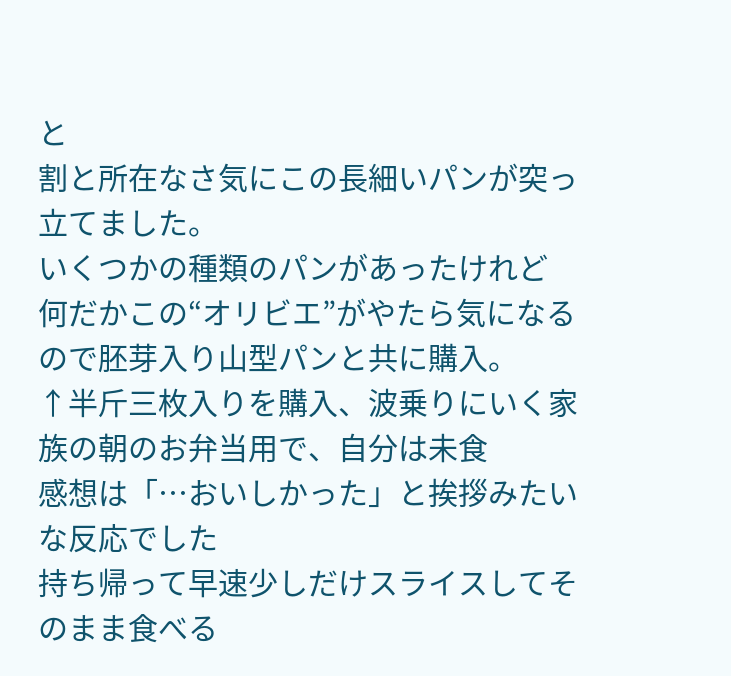と
割と所在なさ気にこの長細いパンが突っ立てました。
いくつかの種類のパンがあったけれど
何だかこの“オリビエ”がやたら気になるので胚芽入り山型パンと共に購入。
↑半斤三枚入りを購入、波乗りにいく家族の朝のお弁当用で、自分は未食
感想は「…おいしかった」と挨拶みたいな反応でした
持ち帰って早速少しだけスライスしてそのまま食べる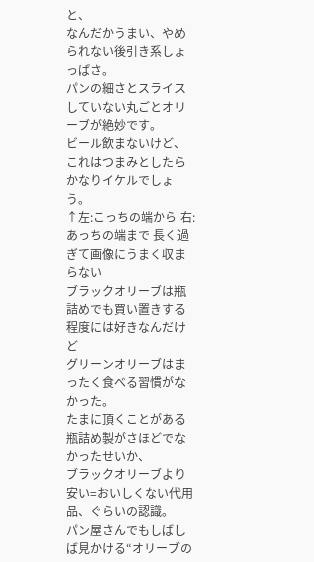と、
なんだかうまい、やめられない後引き系しょっぱさ。
パンの細さとスライスしていない丸ごとオリーブが絶妙です。
ビール飲まないけど、これはつまみとしたらかなりイケルでしょう。
↑左:こっちの端から 右:あっちの端まで 長く過ぎて画像にうまく収まらない
ブラックオリーブは瓶詰めでも買い置きする程度には好きなんだけど
グリーンオリーブはまったく食べる習慣がなかった。
たまに頂くことがある瓶詰め製がさほどでなかったせいか、
ブラックオリーブより安い=おいしくない代用品、ぐらいの認識。
パン屋さんでもしばしば見かける“オリーブの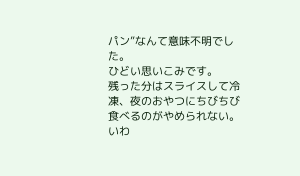パン”なんて意味不明でした。
ひどい思いこみです。
残った分はスライスして冷凍、夜のおやつにちびちび食べるのがやめられない。
いわ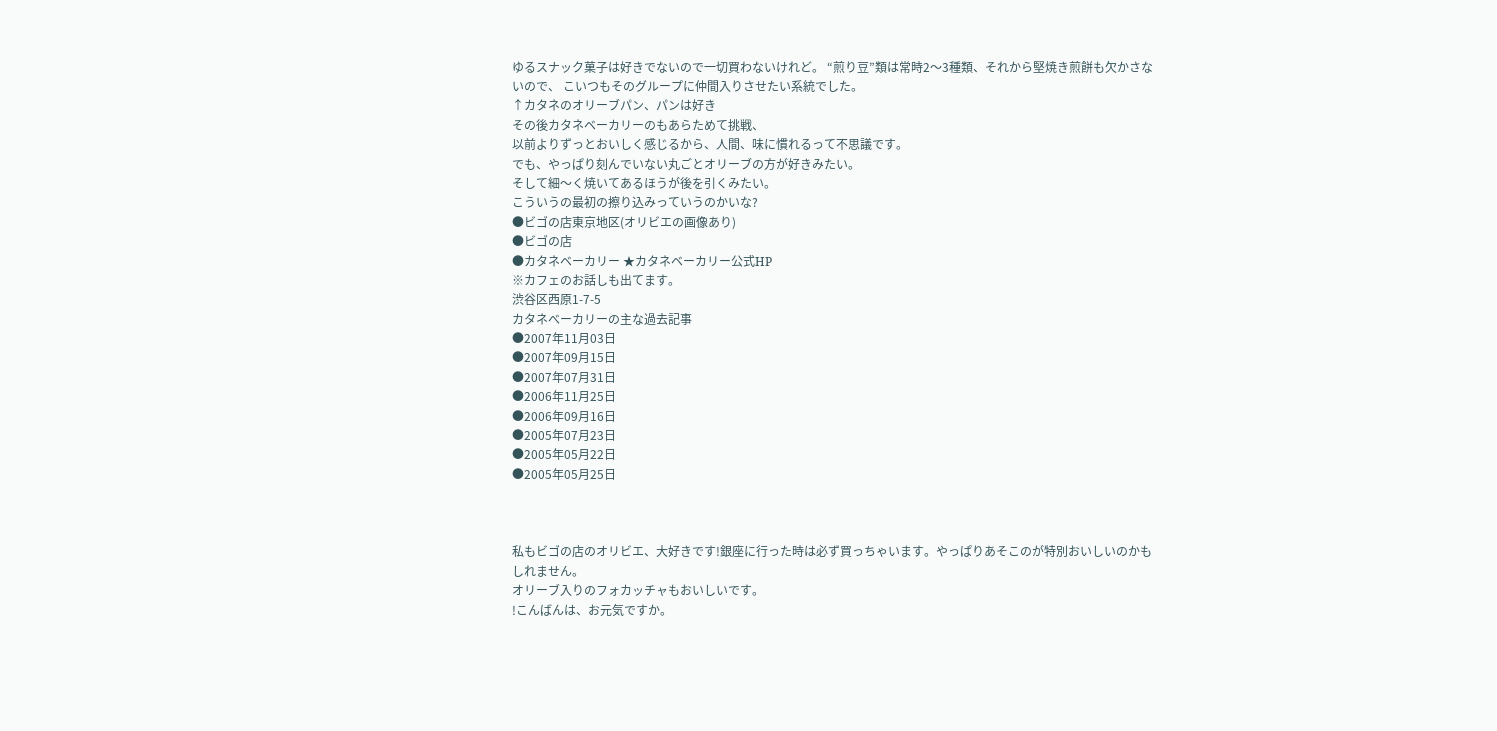ゆるスナック菓子は好きでないので一切買わないけれど。 “煎り豆”類は常時2〜3種類、それから堅焼き煎餅も欠かさないので、 こいつもそのグループに仲間入りさせたい系統でした。
↑カタネのオリーブパン、パンは好き
その後カタネベーカリーのもあらためて挑戦、
以前よりずっとおいしく感じるから、人間、味に慣れるって不思議です。
でも、やっぱり刻んでいない丸ごとオリーブの方が好きみたい。
そして細〜く焼いてあるほうが後を引くみたい。
こういうの最初の擦り込みっていうのかいな?
●ビゴの店東京地区(オリビエの画像あり)
●ビゴの店
●カタネベーカリー ★カタネベーカリー公式HP
※カフェのお話しも出てます。
渋谷区西原1-7-5
カタネべーカリーの主な過去記事
●2007年11月03日
●2007年09月15日
●2007年07月31日
●2006年11月25日
●2006年09月16日
●2005年07月23日
●2005年05月22日
●2005年05月25日



私もビゴの店のオリビエ、大好きです!銀座に行った時は必ず買っちゃいます。やっぱりあそこのが特別おいしいのかもしれません。
オリーブ入りのフォカッチャもおいしいです。
!こんばんは、お元気ですか。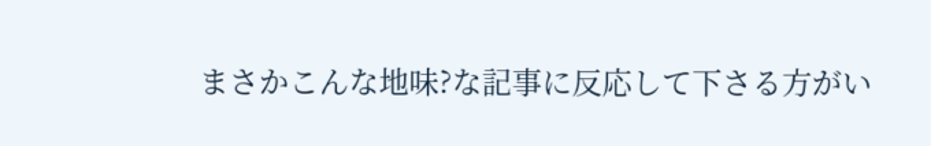まさかこんな地味?な記事に反応して下さる方がい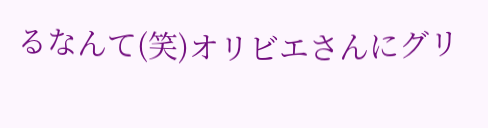るなんて(笑)オリビエさんにグリ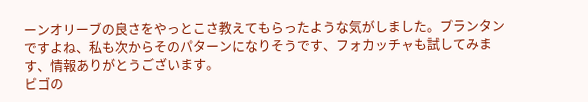ーンオリーブの良さをやっとこさ教えてもらったような気がしました。プランタンですよね、私も次からそのパターンになりそうです、フォカッチャも試してみます、情報ありがとうございます。
ビゴの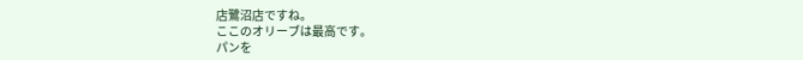店鷺沼店ですね。
ここのオリーブは最高です。
パンを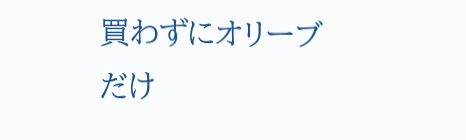買わずにオリーブだけ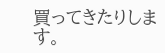買ってきたりします。